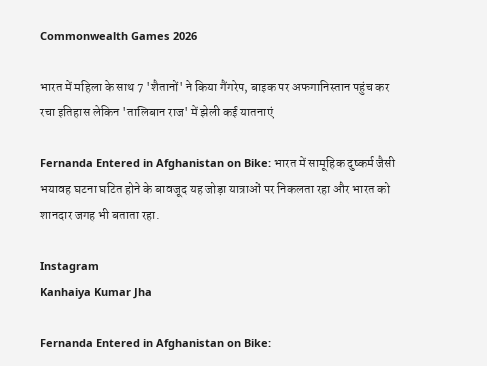Commonwealth Games 2026

भारत में महिला के साथ 7 'शैतानों' ने किया गैंगरेप, बाइक पर अफगानिस्तान पहुंच कर रचा इतिहास लेकिन 'तालिबान राज' में झेली कई यातनाएं

Fernanda Entered in Afghanistan on Bike: भारत में सामूहिक दुष्कर्म जैसी भयावह घटना घटित होने के बावजूद यह जोड़ा यात्राओं पर निकलता रहा और भारत को शानदार जगह भी बताता रहा.

Instagram
Kanhaiya Kumar Jha

Fernanda Entered in Afghanistan on Bike: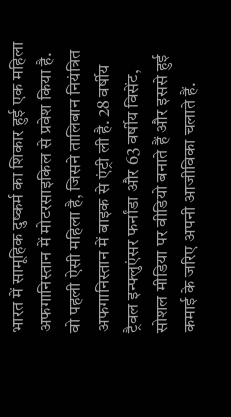भारत में सामूहिक दुष्कर्म का शिकार हुई एक महिला अफगानिस्तान में मोटरसाइकिल से प्रवेश किया है. वो पहली ऐसी महिला है, जिसने तालिबान नियंत्रित अफगानिस्तान में बाइक से एंट्री ली है. 28 वर्षीय ट्रैवल इन्फ्लुएंसर फर्नांडा और 63 वर्षीय विसेंट, सोशल मीडिया पर वीडियो बनाते हैं और इससे हुई कमाई के जरिए अपनी आजीविका चलाते हैं.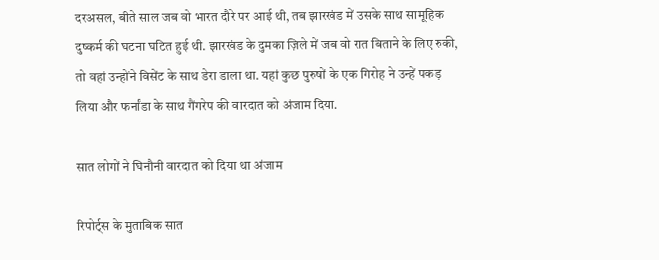दरअसल, बीते साल जब वो भारत दौरे पर आई थी, तब झारखंड में उसके साथ सामूहिक दुष्कर्म की घटना घटित हुई थी. झारखंड के दुमका ज़िले में जब वो रात बिताने के लिए रुकी, तो वहां उन्होंने विसेंट के साथ डेरा डाला था. यहां कुछ पुरुषों के एक गिरोह ने उन्हें पकड़ लिया और फर्नांडा के साथ गैंगरेप की वारदात को अंजाम दिया.

सात लोगों ने घिनौनी वारदात को दिया था अंजाम

रिपोर्ट्स के मुताबिक सात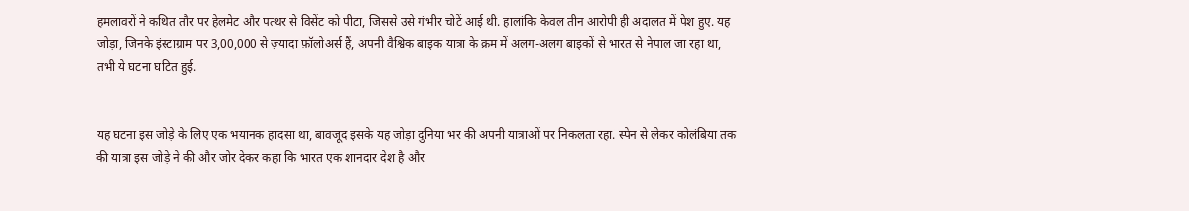हमलावरों ने कथित तौर पर हेलमेट और पत्थर से विसेंट को पीटा, जिससे उसे गंभीर चोटें आई थी. हालांकि केवल तीन आरोपी ही अदालत में पेश हुए. यह जोड़ा, जिनके इंस्टाग्राम पर 3,00,000 से ज़्यादा फ़ॉलोअर्स हैं, अपनी वैश्विक बाइक यात्रा के क्रम में अलग-अलग बाइकों से भारत से नेपाल जा रहा था, तभी ये घटना घटित हुई.


यह घटना इस जोड़े के लिए एक भयानक हादसा था, बावजूद इसके यह जोड़ा दुनिया भर की अपनी यात्राओं पर निकलता रहा. स्पेन से लेकर कोलंबिया तक की यात्रा इस जोड़े ने की और जोर देकर कहा कि भारत एक शानदार देश है और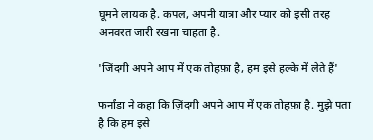घूमने लायक है. कपल, अपनी यात्रा और प्यार को इसी तरह अनवरत जारी रखना चाहता है.

'जिंदगी अपने आप में एक तोहफ़ा है, हम इसे हल्के में लेते हैं'

फर्नांडा ने कहा कि ज़िंदगी अपने आप में एक तोहफ़ा है. मुझे पता है कि हम इसे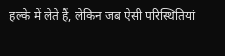हल्के में लेते हैं, लेकिन जब ऐसी परिस्थितियां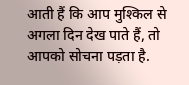आती हैं कि आप मुश्किल से अगला दिन देख पाते हैं, तो आपको सोचना पड़ता है.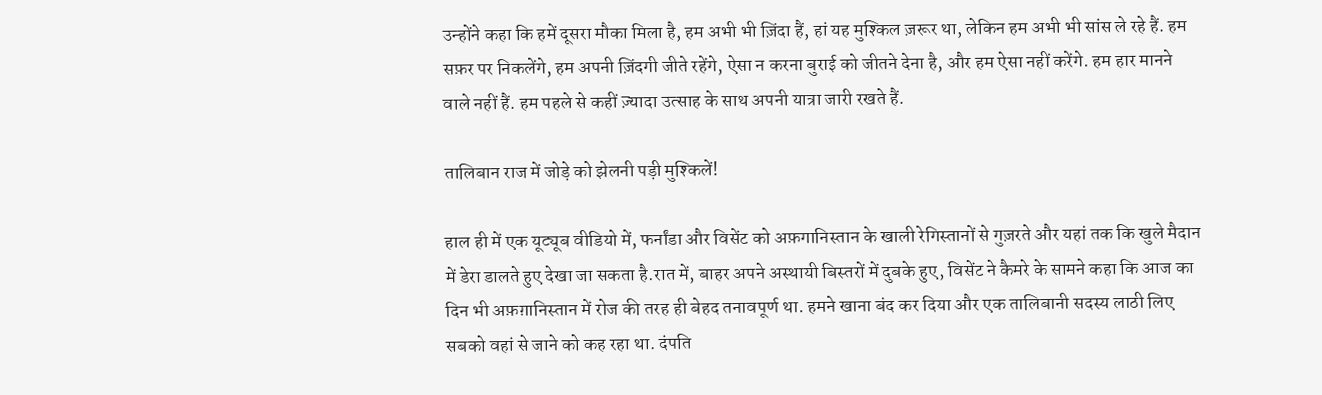उन्होंने कहा कि हमें दूसरा मौका मिला है, हम अभी भी ज़िंदा हैं, हां यह मुश्किल ज़रूर था, लेकिन हम अभी भी सांस ले रहे हैं. हम सफ़र पर निकलेंगे, हम अपनी ज़िंदगी जीते रहेंगे, ऐसा न करना बुराई को जीतने देना है, और हम ऐसा नहीं करेंगे. हम हार मानने वाले नहीं हैं. हम पहले से कहीं ज़्यादा उत्साह के साथ अपनी यात्रा जारी रखते हैं.

तालिबान राज में जोड़े को झेलनी पड़ी मुश्किलें!

हाल ही में एक यूट्यूब वीडियो में, फर्नांडा और विसेंट को अफ़गानिस्तान के खाली रेगिस्तानों से गुज़रते और यहां तक कि खुले मैदान में डेरा डालते हुए देखा जा सकता है.रात में, बाहर अपने अस्थायी बिस्तरों में दुबके हुए, विसेंट ने कैमरे के सामने कहा कि आज का दिन भी अफ़ग़ानिस्तान में रोज की तरह ही बेहद तनावपूर्ण था. हमने खाना बंद कर दिया और एक तालिबानी सदस्य लाठी लिए सबको वहां से जाने को कह रहा था. दंपति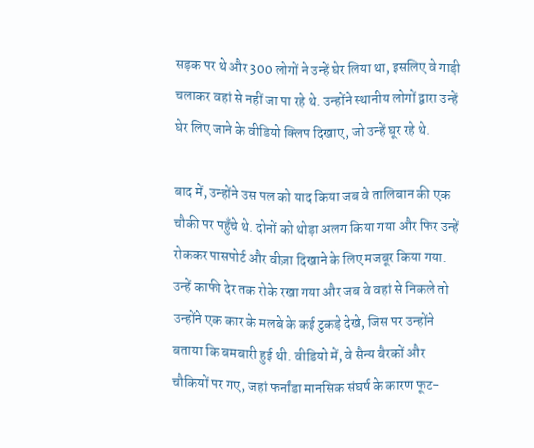सड़क पर थे और 300 लोगों ने उन्हें घेर लिया था, इसलिए वे गाड़ी चलाकर वहां से नहीं जा पा रहे थे. उन्होंने स्थानीय लोगों द्वारा उन्हें घेर लिए जाने के वीडियो क्लिप दिखाए, जो उन्हें घूर रहे थे.

बाद में, उन्होंने उस पल को याद किया जब वे तालिबान की एक चौकी पर पहुँचे थे. दोनों को थोड़ा अलग किया गया और फिर उन्हें रोककर पासपोर्ट और वीज़ा दिखाने के लिए मजबूर किया गया. उन्हें काफी देर तक रोके रखा गया और जब वे वहां से निकले तो उन्होंने एक कार के मलबे के कई टुकड़े देखे, जिस पर उन्होंने बताया कि बमबारी हुई थी. वीडियो में, वे सैन्य बैरकों और चौकियों पर गए, जहां फर्नांडा मानसिक संघर्ष के कारण फूट-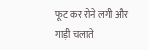फूट कर रोने लगी और गाड़ी चलाते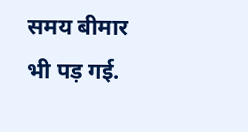समय बीमार भी पड़ गई.